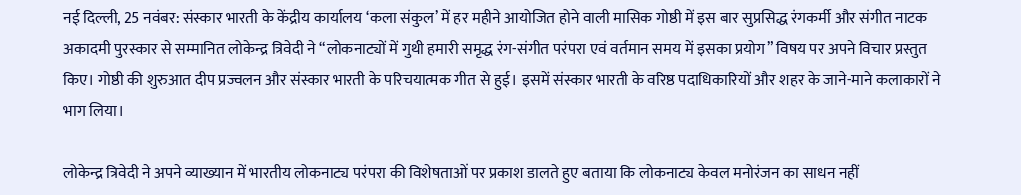नई दिल्ली, 25 नवंबर: संस्कार भारती के केंद्रीय कार्यालय ‘कला संकुल’ में हर महीने आयोजित होने वाली मासिक गोष्ठी में इस बार सुप्रसिद्ध रंगकर्मी और संगीत नाटक अकादमी पुरस्कार से सम्मानित लोकेन्द्र त्रिवेदी ने “लोकनाट्यों में गुथी हमारी समृद्ध रंग-संगीत परंपरा एवं वर्तमान समय में इसका प्रयोग” विषय पर अपने विचार प्रस्तुत किए। गोष्ठी की शुरुआत दीप प्रज्वलन और संस्कार भारती के परिचयात्मक गीत से हुई। इसमें संस्कार भारती के वरिष्ठ पदाधिकारियों और शहर के जाने-माने कलाकारों ने भाग लिया।

लोकेन्द्र त्रिवेदी ने अपने व्याख्यान में भारतीय लोकनाट्य परंपरा की विशेषताओं पर प्रकाश डालते हुए बताया कि लोकनाट्य केवल मनोरंजन का साधन नहीं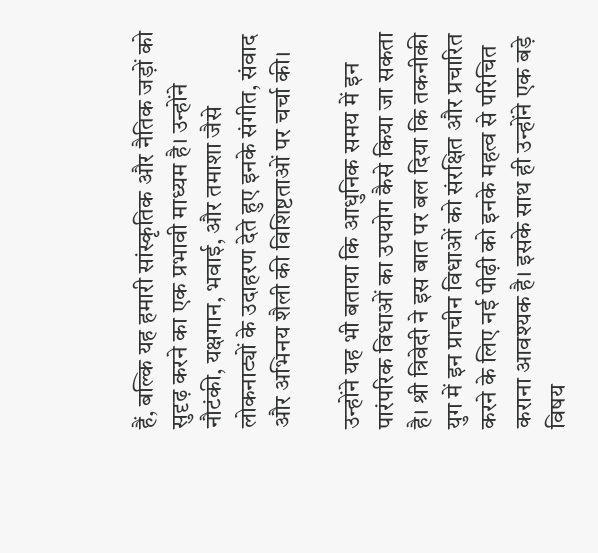हैं, बल्कि यह हमारी सांस्कृतिक और नैतिक जड़ों को सुदृढ़ करने का एक प्रभावी माध्यम है। उन्होंने नौटंकी, यक्षगान, भवाई, और तमाशा जैसे लोकनाट्यों के उदाहरण देते हुए इनके संगीत, संवाद और अभिनय शैली की विशिष्टताओं पर चर्चा की।

उन्होंने यह भी बताया कि आधुनिक समय में इन पारंपरिक विधाओं का उपयोग कैसे किया जा सकता है। श्री त्रिवेदी ने इस बात पर बल दिया कि तकनीकी युग में इन प्राचीन विधाओं को संरक्षित और प्रचारित करने के लिए नई पीढ़ी को इनके महत्व से परिचित कराना आवश्यक है। इसके साथ ही उन्होंने एक बड़े विषय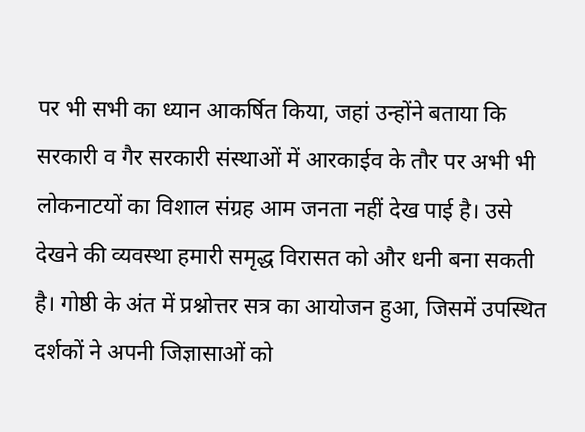पर भी सभी का ध्यान आकर्षित किया, जहां उन्होंने बताया कि सरकारी व गैर सरकारी संस्थाओं में आरकाईव के तौर पर अभी भी लोकनाटयों का विशाल संग्रह आम जनता नहीं देख पाई है। उसे देखने की व्यवस्था हमारी समृद्ध विरासत को और धनी बना सकती है। गोष्ठी के अंत में प्रश्नोत्तर सत्र का आयोजन हुआ, जिसमें उपस्थित दर्शकों ने अपनी जिज्ञासाओं को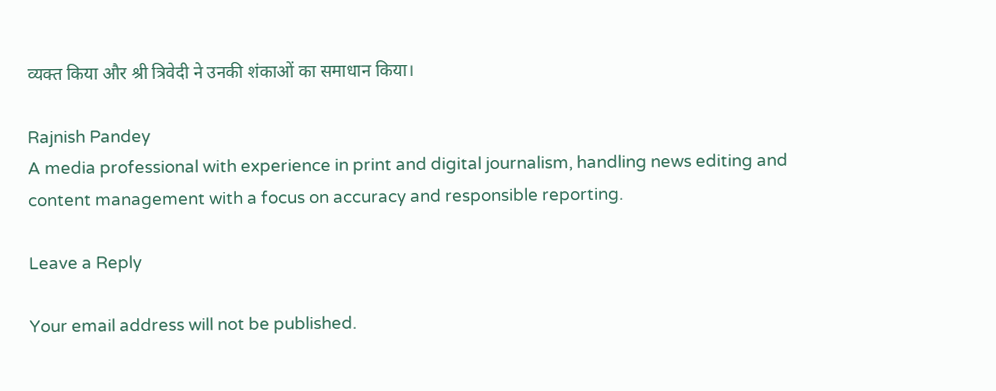व्यक्त किया और श्री त्रिवेदी ने उनकी शंकाओं का समाधान किया।

Rajnish Pandey
A media professional with experience in print and digital journalism, handling news editing and content management with a focus on accuracy and responsible reporting.

Leave a Reply

Your email address will not be published.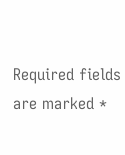Required fields are marked *